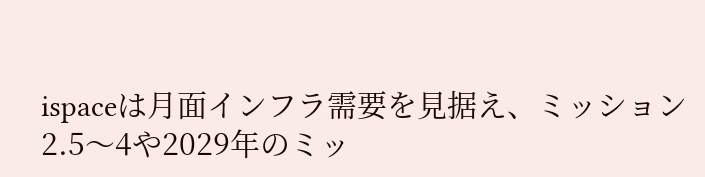ispaceは月面インフラ需要を見据え、ミッション2.5〜4や2029年のミッ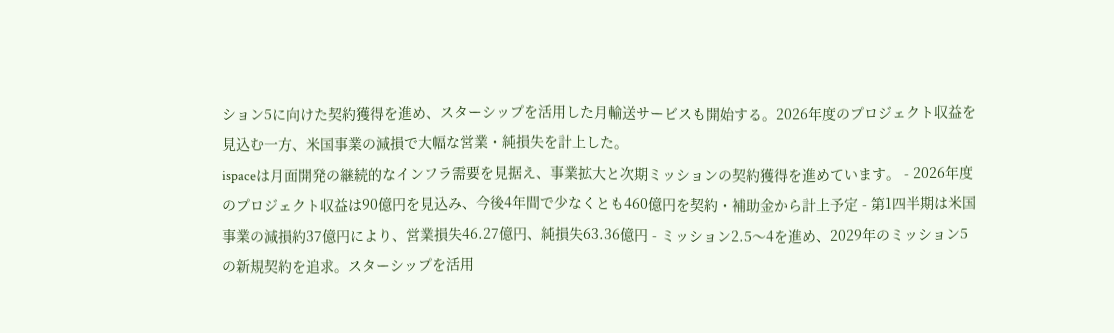ション5に向けた契約獲得を進め、スターシップを活用した月輸送サービスも開始する。2026年度のプロジェクト収益を見込む一方、米国事業の減損で大幅な営業・純損失を計上した。
ispaceは月面開発の継続的なインフラ需要を見据え、事業拡大と次期ミッションの契約獲得を進めています。 - 2026年度のプロジェクト収益は90億円を見込み、今後4年間で少なくとも460億円を契約・補助金から計上予定 - 第1四半期は米国事業の減損約37億円により、営業損失46.27億円、純損失63.36億円 - ミッション2.5〜4を進め、2029年のミッション5の新規契約を追求。スターシップを活用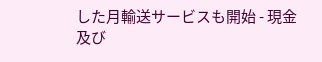した月輸送サービスも開始 - 現金及び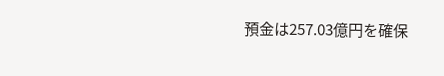預金は257.03億円を確保